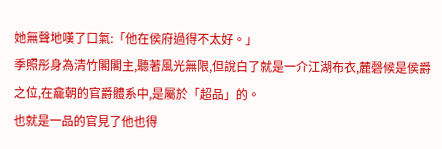她無聲地嘆了口氣:「他在侯府過得不太好。」
季照彤身為清竹閣閣主,聽著風光無限,但說白了就是一介江湖布衣,麓磬候是侯爵之位,在龕朝的官爵體系中,是屬於「超品」的。
也就是一品的官見了他也得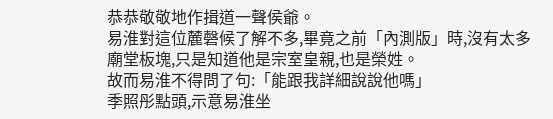恭恭敬敬地作揖道一聲侯爺。
易淮對這位麓磬候了解不多,畢竟之前「內測版」時,沒有太多廟堂板塊,只是知道他是宗室皇親,也是榮姓。
故而易淮不得問了句:「能跟我詳細說說他嗎」
季照彤點頭,示意易淮坐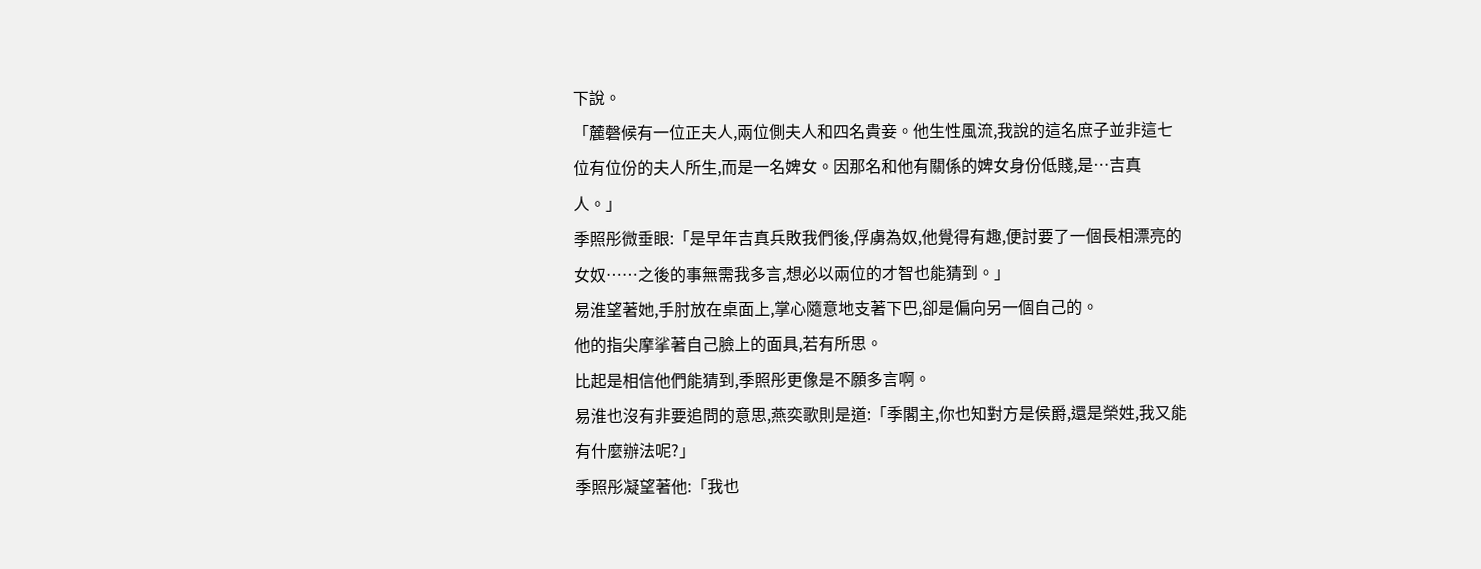下說。
「麓磬候有一位正夫人,兩位側夫人和四名貴妾。他生性風流,我說的這名庶子並非這七位有位份的夫人所生,而是一名婢女。因那名和他有關係的婢女身份低賤,是…吉真人。」
季照彤微垂眼:「是早年吉真兵敗我們後,俘虜為奴,他覺得有趣,便討要了一個長相漂亮的女奴……之後的事無需我多言,想必以兩位的才智也能猜到。」
易淮望著她,手肘放在桌面上,掌心隨意地支著下巴,卻是偏向另一個自己的。
他的指尖摩挲著自己臉上的面具,若有所思。
比起是相信他們能猜到,季照彤更像是不願多言啊。
易淮也沒有非要追問的意思,燕奕歌則是道:「季閣主,你也知對方是侯爵,還是榮姓,我又能有什麼辦法呢?」
季照彤凝望著他:「我也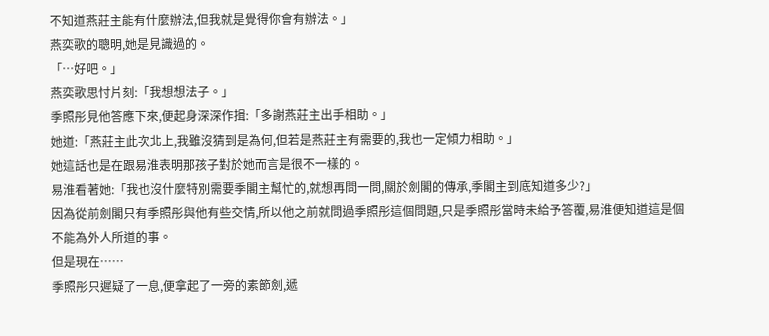不知道燕莊主能有什麼辦法,但我就是覺得你會有辦法。」
燕奕歌的聰明,她是見識過的。
「…好吧。」
燕奕歌思忖片刻:「我想想法子。」
季照彤見他答應下來,便起身深深作揖:「多謝燕莊主出手相助。」
她道:「燕莊主此次北上,我雖沒猜到是為何,但若是燕莊主有需要的,我也一定傾力相助。」
她這話也是在跟易淮表明那孩子對於她而言是很不一樣的。
易淮看著她:「我也沒什麼特別需要季閣主幫忙的,就想再問一問,關於劍閣的傳承,季閣主到底知道多少?」
因為從前劍閣只有季照彤與他有些交情,所以他之前就問過季照彤這個問題,只是季照彤當時未給予答覆,易淮便知道這是個不能為外人所道的事。
但是現在……
季照彤只遲疑了一息,便拿起了一旁的素節劍,遞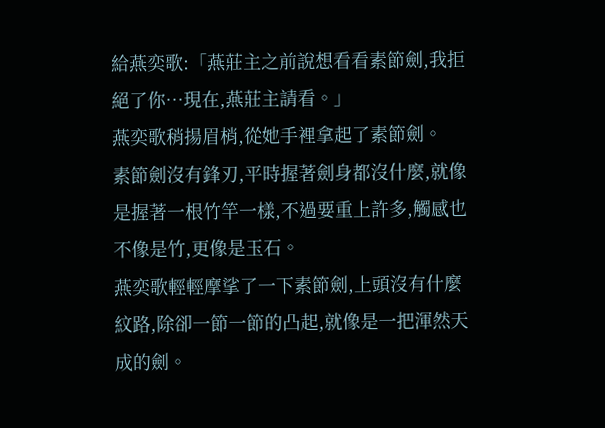給燕奕歌:「燕莊主之前說想看看素節劍,我拒絕了你…現在,燕莊主請看。」
燕奕歌稍揚眉梢,從她手裡拿起了素節劍。
素節劍沒有鋒刃,平時握著劍身都沒什麼,就像是握著一根竹竿一樣,不過要重上許多,觸感也不像是竹,更像是玉石。
燕奕歌輕輕摩挲了一下素節劍,上頭沒有什麼紋路,除卻一節一節的凸起,就像是一把渾然天成的劍。